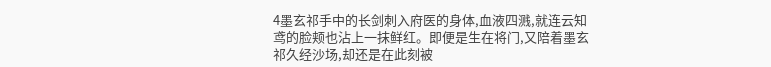4墨玄祁手中的长剑刺入府医的身体,血液四溅,就连云知鸢的脸颊也沾上一抹鲜红。即便是生在将门,又陪着墨玄祁久经沙场,却还是在此刻被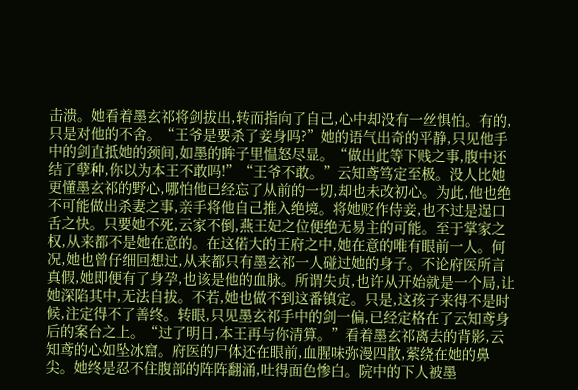击溃。她看着墨玄祁将剑拔出,转而指向了自己,心中却没有一丝惧怕。有的,只是对他的不舍。“王爷是要杀了妾身吗?”她的语气出奇的平静,只见他手中的剑直抵她的颈间,如墨的眸子里愠怒尽显。“做出此等下贱之事,腹中还结了孽种,你以为本王不敢吗!”“王爷不敢。”云知鸢笃定至极。没人比她更懂墨玄祁的野心,哪怕他已经忘了从前的一切,却也未改初心。为此,他也绝不可能做出杀妻之事,亲手将他自己推入绝境。将她贬作侍妾,也不过是逞口舌之快。只要她不死,云家不倒,燕王妃之位便绝无易主的可能。至于掌家之权,从来都不是她在意的。在这偌大的王府之中,她在意的唯有眼前一人。何况,她也曾仔细回想过,从来都只有墨玄祁一人碰过她的身子。不论府医所言真假,她即便有了身孕,也该是他的血脉。所谓失贞,也许从开始就是一个局,让她深陷其中,无法自拔。不若,她也做不到这番镇定。只是,这孩子来得不是时候,注定得不了善终。转眼,只见墨玄祁手中的剑一偏,已经定格在了云知鸢身后的案台之上。“过了明日,本王再与你清算。”看着墨玄祁离去的背影,云知鸢的心如坠冰窟。府医的尸体还在眼前,血腥味弥漫四散,萦绕在她的鼻尖。她终是忍不住腹部的阵阵翻涌,吐得面色惨白。院中的下人被墨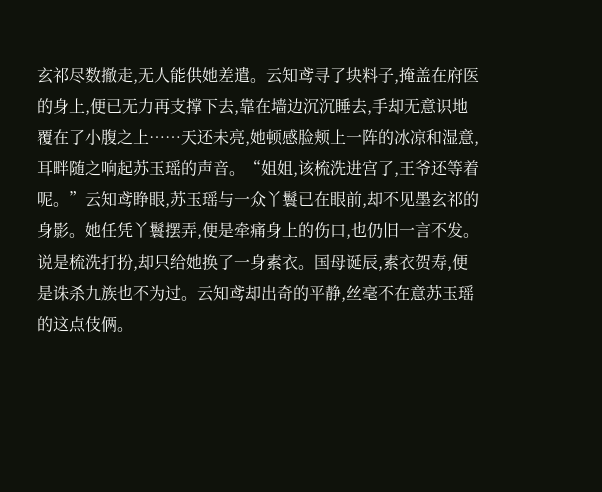玄祁尽数撤走,无人能供她差遣。云知鸢寻了块料子,掩盖在府医的身上,便已无力再支撑下去,靠在墙边沉沉睡去,手却无意识地覆在了小腹之上……天还未亮,她顿感脸颊上一阵的冰凉和湿意,耳畔随之响起苏玉瑶的声音。“姐姐,该梳洗进宫了,王爷还等着呢。”云知鸢睁眼,苏玉瑶与一众丫鬟已在眼前,却不见墨玄祁的身影。她任凭丫鬟摆弄,便是牵痛身上的伤口,也仍旧一言不发。说是梳洗打扮,却只给她换了一身素衣。国母诞辰,素衣贺寿,便是诛杀九族也不为过。云知鸢却出奇的平静,丝毫不在意苏玉瑶的这点伎俩。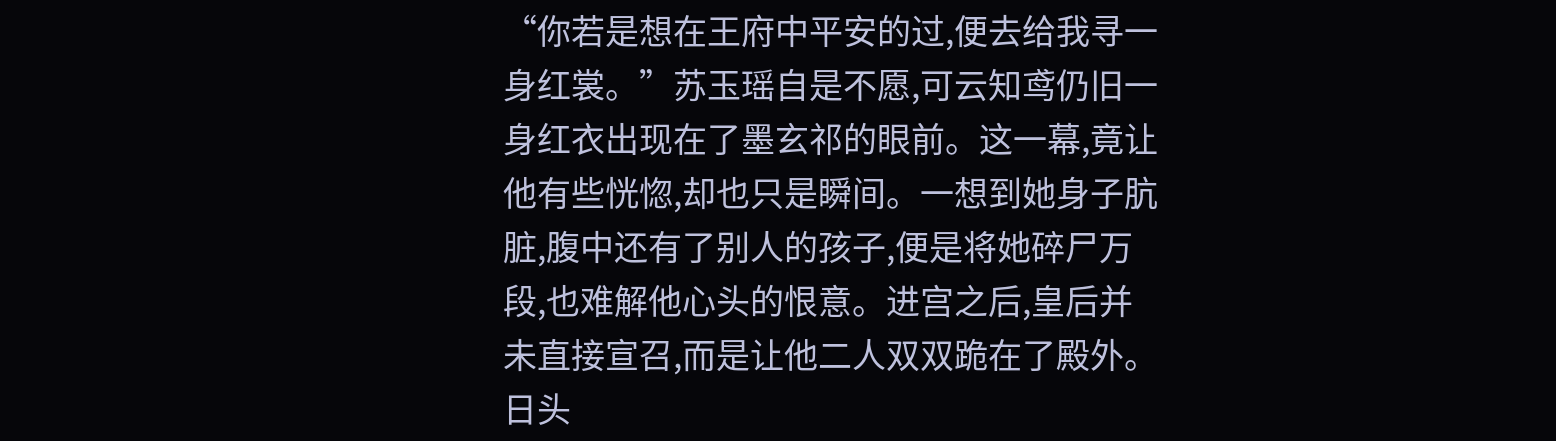“你若是想在王府中平安的过,便去给我寻一身红裳。”苏玉瑶自是不愿,可云知鸢仍旧一身红衣出现在了墨玄祁的眼前。这一幕,竟让他有些恍惚,却也只是瞬间。一想到她身子肮脏,腹中还有了别人的孩子,便是将她碎尸万段,也难解他心头的恨意。进宫之后,皇后并未直接宣召,而是让他二人双双跪在了殿外。日头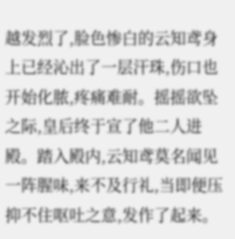越发烈了,脸色惨白的云知鸢身上已经沁出了一层汗珠,伤口也开始化脓,疼痛难耐。摇摇欲坠之际,皇后终于宣了他二人进殿。踏入殿内,云知鸢莫名闻见一阵腥味,来不及行礼,当即便压抑不住呕吐之意,发作了起来。